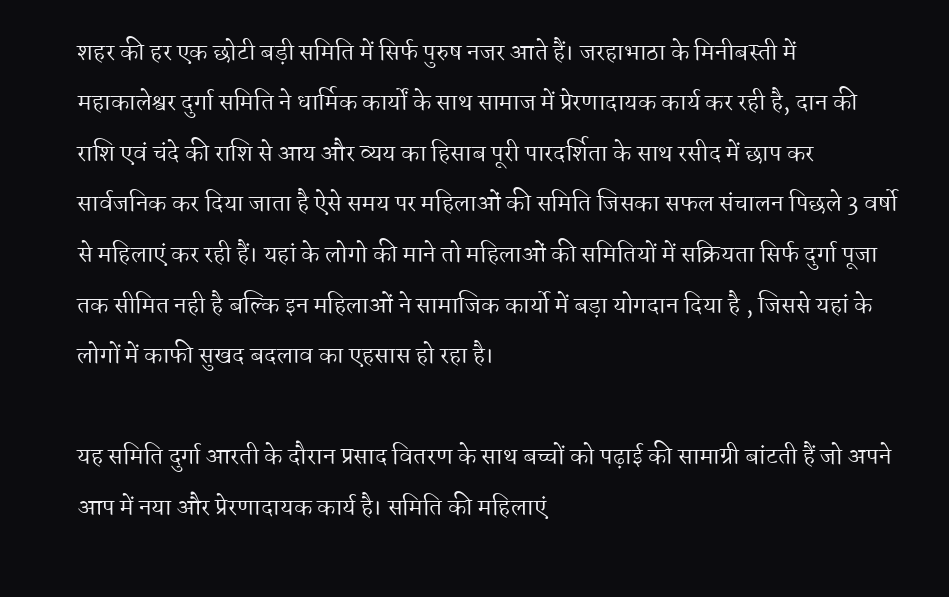शहर की हर एक छोटी बड़ी समिति में सिर्फ पुरुष नजर आते हैं। जरहाभाठा के मिनीबस्ती में महाकालेश्वर दुर्गा समिति ने धार्मिक कार्यों के साथ सामाज में प्रेरणादायक कार्य कर रही है, दान की राशि एवं चंदे की राशि से आय और व्यय का हिसाब पूरी पारदर्शिता के साथ रसीद में छाप कर सार्वजनिक कर दिया जाता है ऐसे समय पर महिलाओं की समिति जिसका सफल संचालन पिछले 3 वर्षो से महिलाएं कर रही हैं। यहां के लोगो की माने तो महिलाओं की समितियों में सक्रियता सिर्फ दुर्गा पूजा तक सीमित नही है बल्कि इन महिलाओं ने सामाजिक कार्यो में बड़ा योगदान दिया है , जिससे यहां के लोगों में काफी सुखद बदलाव का एहसास हो रहा है।

यह समिति दुर्गा आरती के दौरान प्रसाद वितरण के साथ बच्चों को पढ़ाई की सामाग्री बांटती हैं जो अपने आप में नया और प्रेरणादायक कार्य है। समिति की महिलाएं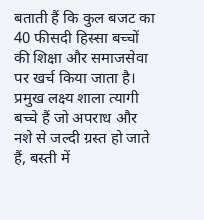बताती हैं कि कुल बजट का 40 फीसदी हिस्सा बच्चों की शिक्षा और समाजसेवा पर खर्च किया जाता है। प्रमुख लक्ष्य शाला त्यागी बच्चे हैं जो अपराध और नशे से जल्दी ग्रस्त हो जाते हैं, बस्ती में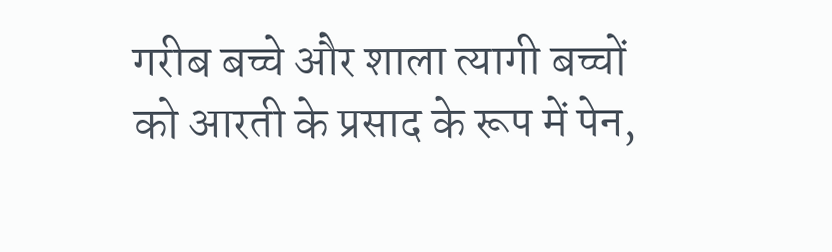गरीब बच्चे और शाला त्यागी बच्चों को आरती के प्रसाद के रूप में पेन,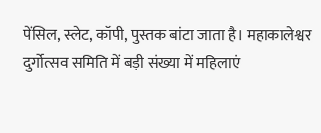पेंसिल, स्लेट, कॉपी, पुस्तक बांटा जाता है। महाकालेश्वर दुर्गोत्सव समिति में बड़ी संख्या में महिलाएं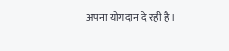अपना योगदान दे रही है।